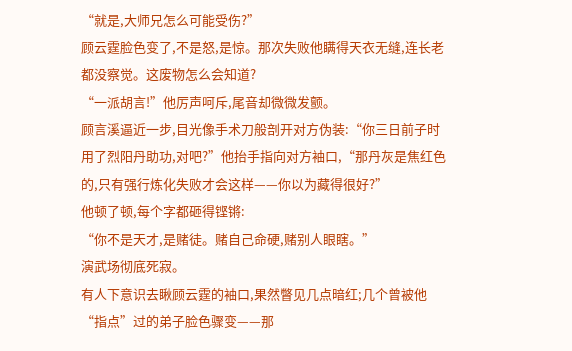“就是,大师兄怎么可能受伤?”
顾云霆脸色变了,不是怒,是惊。那次失败他瞒得天衣无缝,连长老都没察觉。这废物怎么会知道?
“一派胡言!”他厉声呵斥,尾音却微微发颤。
顾言溪逼近一步,目光像手术刀般剖开对方伪装:“你三日前子时用了烈阳丹助功,对吧?”他抬手指向对方袖口,“那丹灰是焦红色的,只有强行炼化失败才会这样——你以为藏得很好?”
他顿了顿,每个字都砸得铿锵:
“你不是天才,是赌徒。赌自己命硬,赌别人眼瞎。”
演武场彻底死寂。
有人下意识去瞅顾云霆的袖口,果然瞥见几点暗红;几个曾被他“指点”过的弟子脸色骤变——那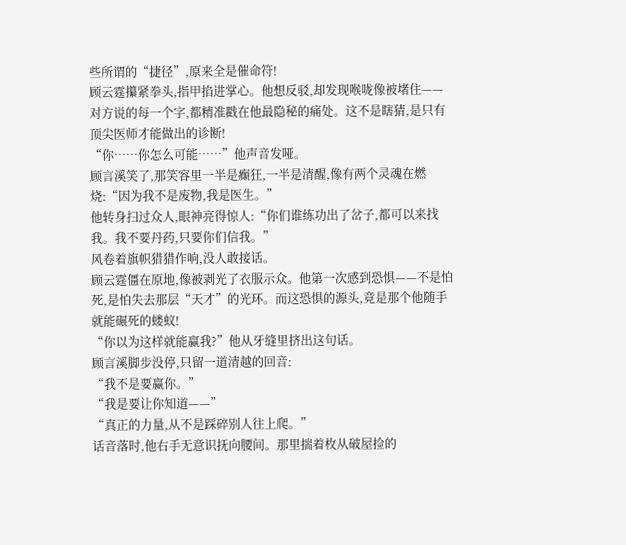些所谓的“捷径”,原来全是催命符!
顾云霆攥紧拳头,指甲掐进掌心。他想反驳,却发现喉咙像被堵住——对方说的每一个字,都精准戳在他最隐秘的痛处。这不是瞎猜,是只有顶尖医师才能做出的诊断!
“你……你怎么可能……”他声音发哑。
顾言溪笑了,那笑容里一半是癫狂,一半是清醒,像有两个灵魂在燃烧:“因为我不是废物,我是医生。”
他转身扫过众人,眼神亮得惊人:“你们谁练功出了岔子,都可以来找我。我不要丹药,只要你们信我。”
风卷着旗帜猎猎作响,没人敢接话。
顾云霆僵在原地,像被剥光了衣服示众。他第一次感到恐惧——不是怕死,是怕失去那层“天才”的光环。而这恐惧的源头,竟是那个他随手就能碾死的蝼蚁!
“你以为这样就能赢我?”他从牙缝里挤出这句话。
顾言溪脚步没停,只留一道清越的回音:
“我不是要赢你。”
“我是要让你知道——”
“真正的力量,从不是踩碎别人往上爬。”
话音落时,他右手无意识抚向腰间。那里揣着枚从破屋捡的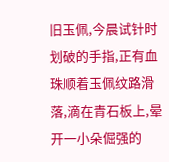旧玉佩,今晨试针时划破的手指,正有血珠顺着玉佩纹路滑落,滴在青石板上,晕开一小朵倔强的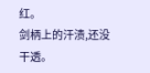红。
剑柄上的汗渍,还没干透。